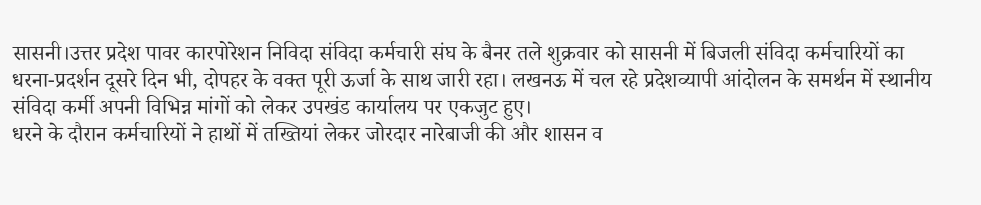सासनी।उत्तर प्रदेश पावर कारपोरेशन निविदा संविदा कर्मचारी संघ के बैनर तले शुक्रवार को सासनी में बिजली संविदा कर्मचारियों का धरना-प्रदर्शन दूसरे दिन भी, दोपहर के वक्त पूरी ऊर्जा के साथ जारी रहा। लखनऊ में चल रहे प्रदेशव्यापी आंदोलन के समर्थन में स्थानीय संविदा कर्मी अपनी विभिन्न मांगों को लेकर उपखंड कार्यालय पर एकजुट हुए।
धरने के दौरान कर्मचारियों ने हाथों में तख्तियां लेकर जोरदार नारेबाजी की और शासन व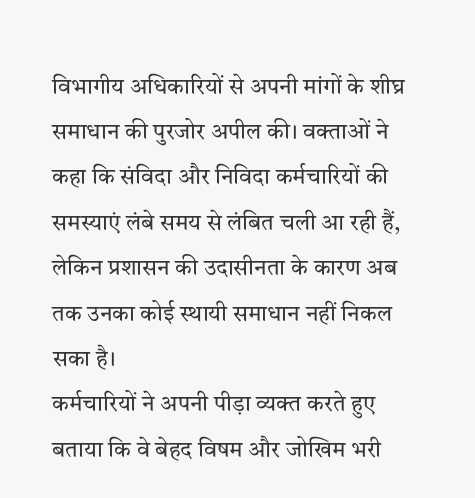विभागीय अधिकारियों से अपनी मांगों के शीघ्र समाधान की पुरजोर अपील की। वक्ताओं ने कहा कि संविदा और निविदा कर्मचारियों की समस्याएं लंबे समय से लंबित चली आ रही हैं, लेकिन प्रशासन की उदासीनता के कारण अब तक उनका कोई स्थायी समाधान नहीं निकल सका है।
कर्मचारियों ने अपनी पीड़ा व्यक्त करते हुए बताया कि वे बेहद विषम और जोखिम भरी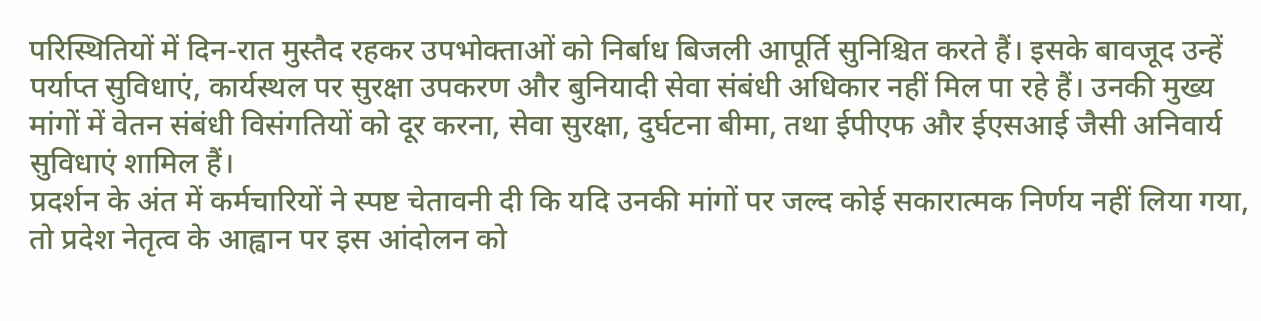परिस्थितियों में दिन-रात मुस्तैद रहकर उपभोक्ताओं को निर्बाध बिजली आपूर्ति सुनिश्चित करते हैं। इसके बावजूद उन्हें पर्याप्त सुविधाएं, कार्यस्थल पर सुरक्षा उपकरण और बुनियादी सेवा संबंधी अधिकार नहीं मिल पा रहे हैं। उनकी मुख्य मांगों में वेतन संबंधी विसंगतियों को दूर करना, सेवा सुरक्षा, दुर्घटना बीमा, तथा ईपीएफ और ईएसआई जैसी अनिवार्य सुविधाएं शामिल हैं।
प्रदर्शन के अंत में कर्मचारियों ने स्पष्ट चेतावनी दी कि यदि उनकी मांगों पर जल्द कोई सकारात्मक निर्णय नहीं लिया गया, तो प्रदेश नेतृत्व के आह्वान पर इस आंदोलन को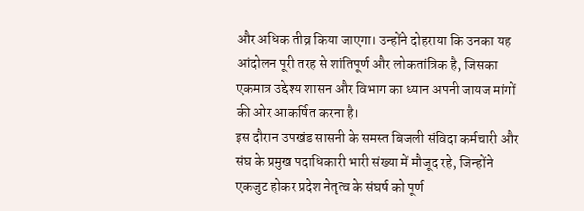और अधिक तीव्र किया जाएगा। उन्होंने दोहराया कि उनका यह आंदोलन पूरी तरह से शांतिपूर्ण और लोकतांत्रिक है, जिसका एकमात्र उद्देश्य शासन और विभाग का ध्यान अपनी जायज मांगों की ओर आकर्षित करना है।
इस दौरान उपखंड सासनी के समस्त बिजली संविदा कर्मचारी और संघ के प्रमुख पदाधिकारी भारी संख्या में मौजूद रहे, जिन्होंने एकजुट होकर प्रदेश नेतृत्व के संघर्ष को पूर्ण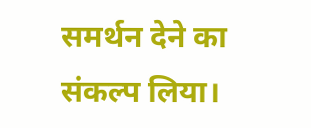समर्थन देने का संकल्प लिया।